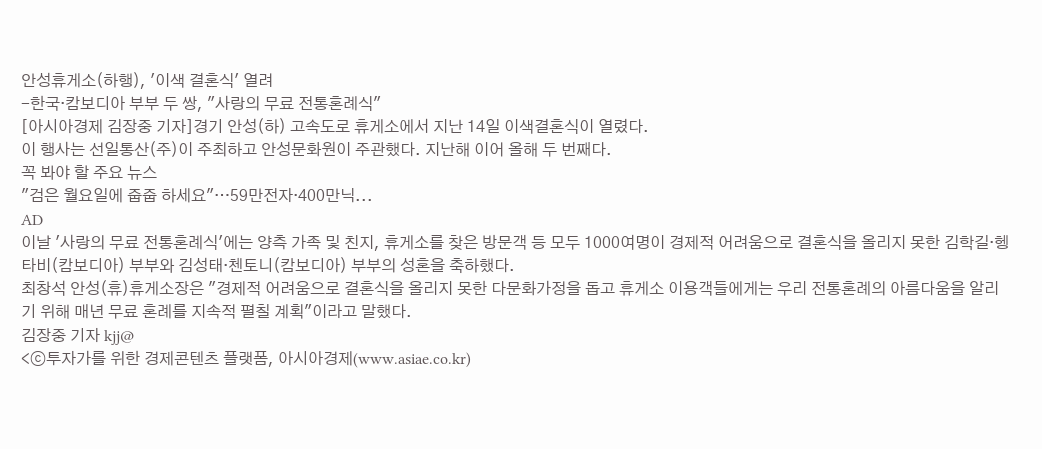안성휴게소(하행), '이색 결혼식' 열려
-한국·캄보디아 부부 두 쌍, "사랑의 무료 전통혼례식"
[아시아경제 김장중 기자]경기 안성(하) 고속도로 휴게소에서 지난 14일 이색결혼식이 열렸다.
이 행사는 선일통산(주)이 주최하고 안성문화원이 주관했다. 지난해 이어 올해 두 번째다.
꼭 봐야 할 주요 뉴스
"검은 월요일에 줍줍 하세요"…59만전자·400만닉...
AD
이날 '사랑의 무료 전통혼례식'에는 양측 가족 및 친지, 휴게소를 찾은 방문객 등 모두 1000여명이 경제적 어려움으로 결혼식을 올리지 못한 김학길·헹타비(캄보디아) 부부와 김성태·첸토니(캄보디아) 부부의 성혼을 축하했다.
최창석 안성(휴)휴게소장은 "경제적 어려움으로 결혼식을 올리지 못한 다문화가정을 돕고 휴게소 이용객들에게는 우리 전통혼례의 아름다움을 알리기 위해 매년 무료 혼례를 지속적 펼칠 계획"이라고 말했다.
김장중 기자 kjj@
<ⓒ투자가를 위한 경제콘텐츠 플랫폼, 아시아경제(www.asiae.co.kr)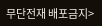무단전재 배포금지>